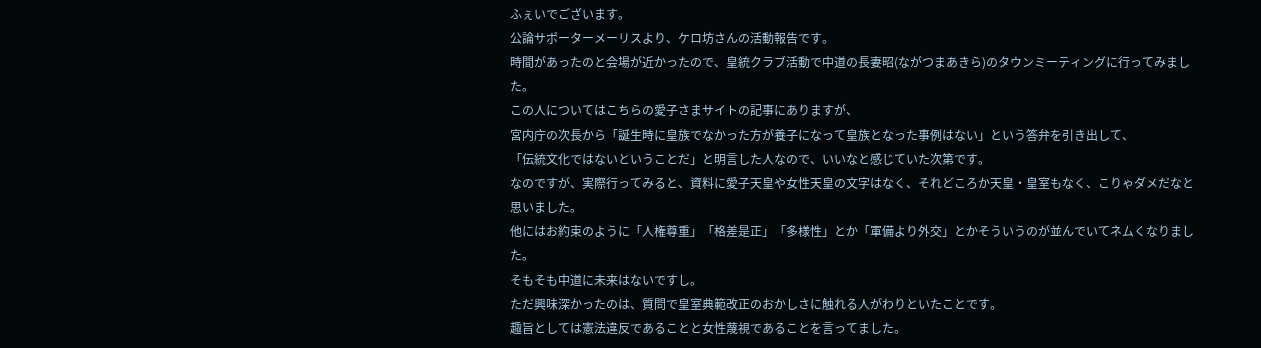ふぇいでございます。
公論サポーターメーリスより、ケロ坊さんの活動報告です。
時間があったのと会場が近かったので、皇統クラブ活動で中道の長妻昭(ながつまあきら)のタウンミーティングに行ってみました。
この人についてはこちらの愛子さまサイトの記事にありますが、
宮内庁の次長から「誕生時に皇族でなかった方が養子になって皇族となった事例はない」という答弁を引き出して、
「伝統文化ではないということだ」と明言した人なので、いいなと感じていた次第です。
なのですが、実際行ってみると、資料に愛子天皇や女性天皇の文字はなく、それどころか天皇・皇室もなく、こりゃダメだなと思いました。
他にはお約束のように「人権尊重」「格差是正」「多様性」とか「軍備より外交」とかそういうのが並んでいてネムくなりました。
そもそも中道に未来はないですし。
ただ興味深かったのは、質問で皇室典範改正のおかしさに触れる人がわりといたことです。
趣旨としては憲法違反であることと女性蔑視であることを言ってました。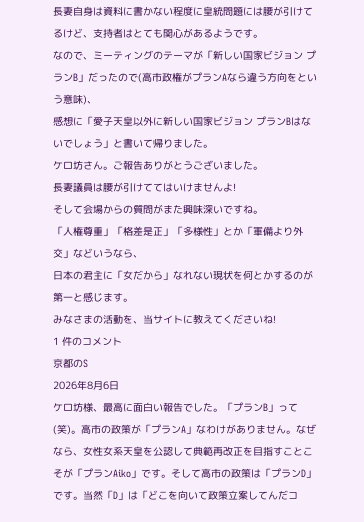長妻自身は資料に書かない程度に皇統問題には腰が引けてるけど、支持者はとても関心があるようです。
なので、ミーティングのテーマが「新しい国家ビジョン プランB」だったので(高市政権がプランAなら違う方向をという意味)、
感想に「愛子天皇以外に新しい国家ビジョン プランBはないでしょう」と書いて帰りました。
ケロ坊さん。ご報告ありがとうございました。
長妻議員は腰が引けててはいけませんよ!
そして会場からの質問がまた興味深いですね。
「人権尊重」「格差是正」「多様性」とか「軍備より外交」などいうなら、
日本の君主に「女だから」なれない現状を何とかするのが第一と感じます。
みなさまの活動を、当サイトに教えてくださいね!
1 件のコメント
京都のS
2026年8月6日
ケロ坊様、最高に面白い報告でした。「プランB」って(笑)。高市の政策が「プランA」なわけがありません。なぜなら、女性女系天皇を公認して典範再改正を目指すことこそが「プランAiko」です。そして高市の政策は「プランD」です。当然「D」は「どこを向いて政策立案してんだコ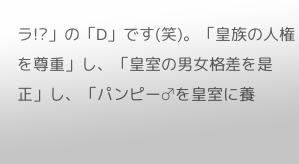ラ!?」の「D」です(笑)。「皇族の人権を尊重」し、「皇室の男女格差を是正」し、「パンピー♂を皇室に養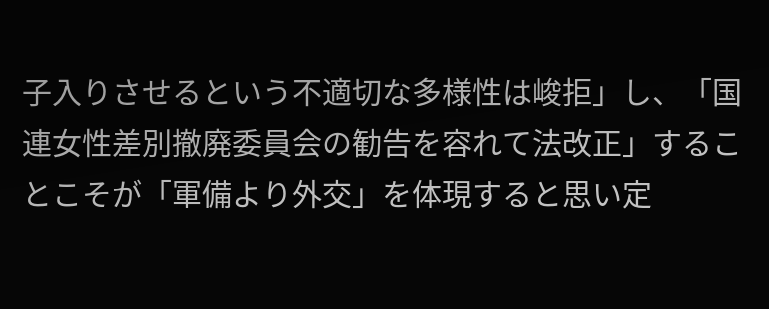子入りさせるという不適切な多様性は峻拒」し、「国連女性差別撤廃委員会の勧告を容れて法改正」することこそが「軍備より外交」を体現すると思い定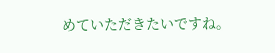めていただきたいですね。